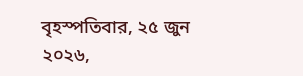বৃহস্পতিবার, ২৫ জুন ২০২৬,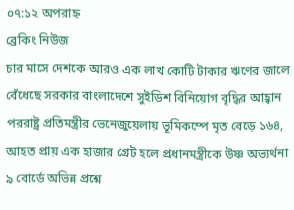০৭:১২ অপরাহ্ন
ব্রেকিং নিউজ
চার মাসে দেশকে আরও এক লাখ কোটি টাকার ঋণের জালে বেঁধেছে সরকার বাংলাদেশে সুইডিশ বিনিয়োগ বৃদ্ধির আহ্বান পররাষ্ট্র প্রতিমন্ত্রীর ভেনেজুয়েলায় ভূমিকম্পে মৃত বেড়ে ১৬৪, আহত প্রায় এক হাজার গ্রেট হলে প্রধানমন্ত্রীকে উষ্ণ অভ্যর্থনা ৯ বোর্ডে অভিন্ন প্রশ্নে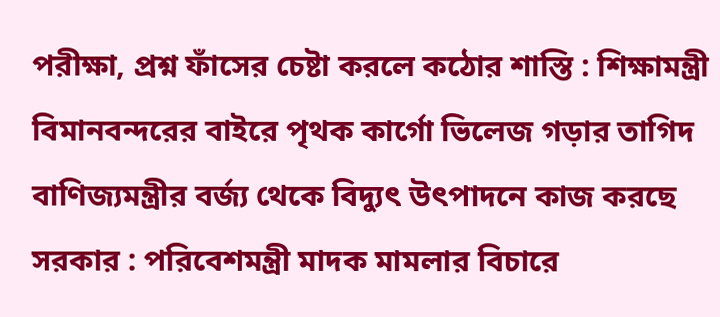পরীক্ষা, প্রশ্ন ফাঁসের চেষ্টা করলে কঠোর শাস্তি : শিক্ষামন্ত্রী বিমানবন্দরের বাইরে পৃথক কার্গো ভিলেজ গড়ার তাগিদ বাণিজ্যমন্ত্রীর বর্জ্য থেকে বিদ্যুৎ উৎপাদনে কাজ করছে সরকার : পরিবেশমন্ত্রী মাদক মামলার বিচারে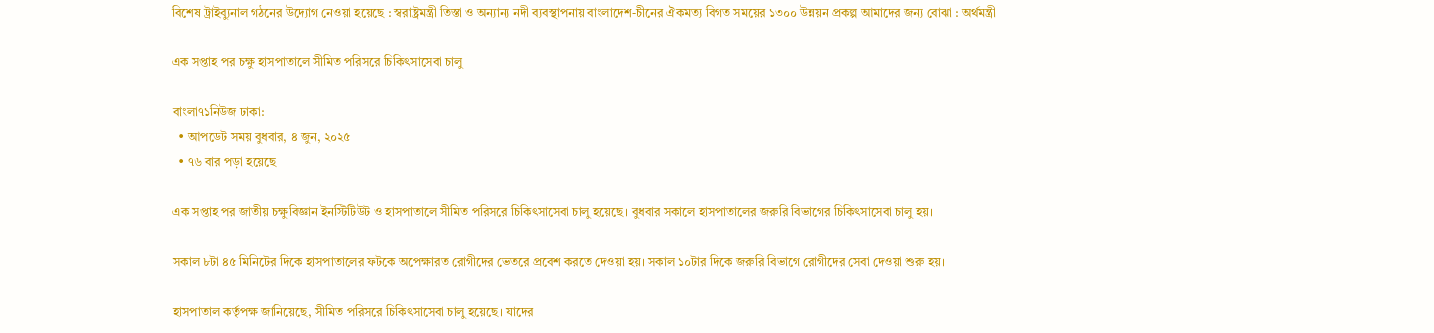বিশেষ ট্রাইব্যুনাল গঠনের উদ্যোগ নেওয়া হয়েছে : স্বরাষ্ট্রমন্ত্রী তিস্তা ও অন্যান্য নদী ব্যবস্থাপনায় বাংলাদেশ-চীনের ঐকমত্য বিগত সময়ের ১৩০০ উন্নয়ন প্রকল্প আমাদের জন্য বোঝা : অর্থমন্ত্রী

এক সপ্তাহ পর চক্ষু হাসপাতালে সীমিত পরিসরে চিকিৎসাসেবা চালু

বাংলা৭১নিউজ ঢাকা:
  • আপডেট সময় বুধবার, ৪ জুন, ২০২৫
  • ৭৬ বার পড়া হয়েছে

এক সপ্তাহ পর জাতীয় চক্ষুবিজ্ঞান ইনস্টিটিউট ও হাসপাতালে সীমিত পরিসরে চিকিৎসাসেবা চালু হয়েছে। বুধবার সকালে হাসপাতালের জরুরি বিভাগের চিকিৎসাসেবা চালু হয়।

সকাল ৮টা ৪৫ মিনিটের দিকে হাসপাতালের ফটকে অপেক্ষারত রোগীদের ভেতরে প্রবেশ করতে দেওয়া হয়। সকাল ১০টার দিকে জরুরি বিভাগে রোগীদের সেবা দেওয়া শুরু হয়।

হাসপাতাল কর্তৃপক্ষ জানিয়েছে, সীমিত পরিসরে চিকিৎসাসেবা চালু হয়েছে। যাদের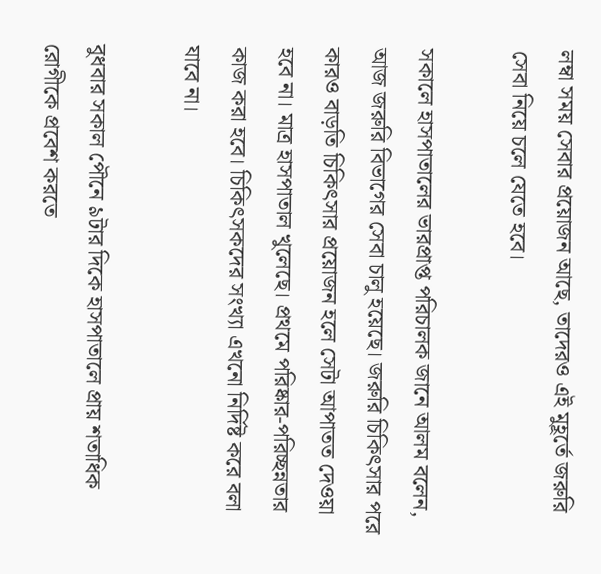লম্বা সময় সেবার প্রয়োজন আছে, তাদেরও এই মুহূর্তে জরুরি সেবা নিয়ে চলে যেতে হবে।

সকালে হাসপাতালের ভারপ্রাপ্ত পরিচালক জানে আলম বলেন, আজ জরুরি বিভাগের সেবা চালু হয়েছে। জরুরি চিকিৎসার পরে কারও বাড়তি চিকিৎসার প্রয়োজন হলে সেটা আপাতত দেওয়া হবে না। মাত্র হাসপাতাল খুলেছে। প্রথমে পরিষ্কার-পরিচ্ছন্নতার কাজ করা হবে। চিকিৎসকদের সংখ্যা এখনো নির্দিষ্ট করে বলা যাবে না।

বুধবার সকাল পৌনে ৯টার দিকে হাসপাতালে প্রায় শতাধিক রোগীকে প্রবেশ করতে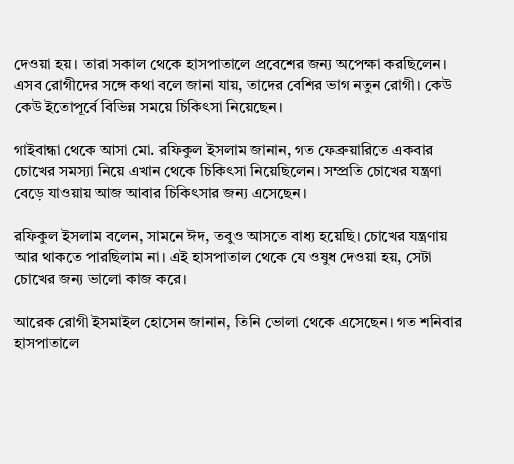দেওয়া হয়। তারা সকাল থেকে হাসপাতালে প্রবেশের জন্য অপেক্ষা করছিলেন। এসব রোগীদের সঙ্গে কথা বলে জানা যায়, তাদের বেশির ভাগ নতুন রোগী। কেউ কেউ ইতোপূর্বে বিভিন্ন সময়ে চিকিৎসা নিয়েছেন।

গাইবান্ধা থেকে আসা মো. রফিকুল ইসলাম জানান, গত ফেব্রুয়ারিতে একবার চোখের সমস্যা নিয়ে এখান থেকে চিকিৎসা নিয়েছিলেন। সম্প্রতি চোখের যন্ত্রণা বেড়ে যাওয়ায় আজ আবার চিকিৎসার জন্য এসেছেন।

রফিকুল ইসলাম বলেন, সামনে ঈদ, তবুও আসতে বাধ্য হয়েছি। চোখের যন্ত্রণায় আর থাকতে পারছিলাম না। এই হাসপাতাল থেকে যে ওষুধ দেওয়া হয়, সেটা চোখের জন্য ভালো কাজ করে।

আরেক রোগী ইসমাইল হোসেন জানান, তিনি ভোলা থেকে এসেছেন। গত শনিবার হাসপাতালে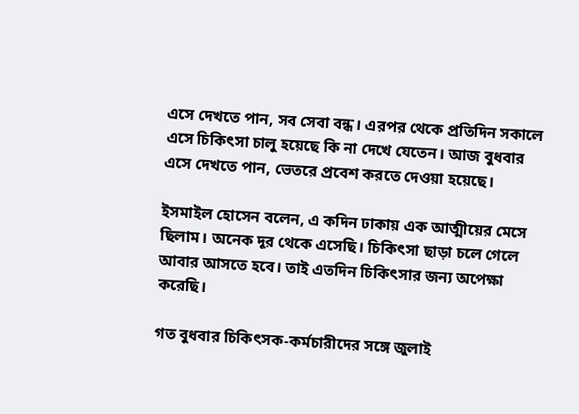এসে দেখতে পান, সব সেবা বন্ধ। এরপর থেকে প্রতিদিন সকালে এসে চিকিৎসা চালু হয়েছে কি না দেখে যেতেন। আজ বুধবার এসে দেখতে পান, ভেতরে প্রবেশ করতে দেওয়া হয়েছে।

ইসমাইল হোসেন বলেন, এ কদিন ঢাকায় এক আত্মীয়ের মেসে ছিলাম। অনেক দূর থেকে এসেছি। চিকিৎসা ছাড়া চলে গেলে আবার আসতে হবে। তাই এতদিন চিকিৎসার জন্য অপেক্ষা করেছি।

গত বুধবার চিকিৎসক-কর্মচারীদের সঙ্গে জুলাই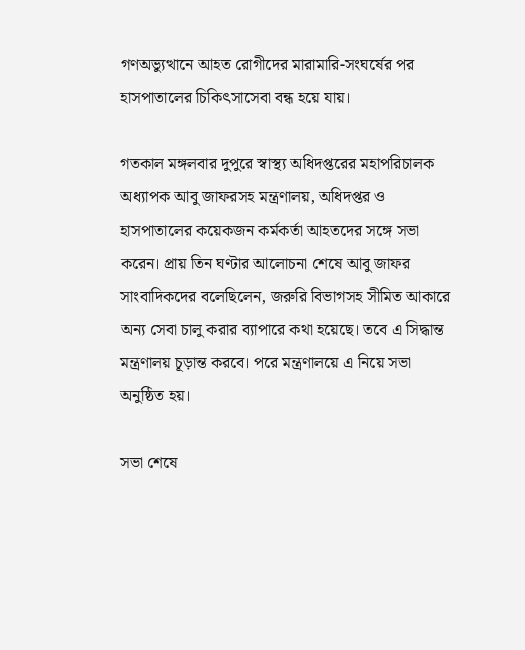গণঅভ্যুত্থানে আহত রোগীদের মারামারি-সংঘর্ষের পর হাসপাতালের চিকিৎসাসেবা বন্ধ হয়ে যায়।

গতকাল মঙ্গলবার দুপুরে স্বাস্থ্য অধিদপ্তরের মহাপরিচালক অধ্যাপক আবু জাফরসহ মন্ত্রণালয়, অধিদপ্তর ও হাসপাতালের কয়েকজন কর্মকর্তা আহতদের সঙ্গে সভা করেন। প্রায় তিন ঘণ্টার আলোচনা শেষে আবু জাফর সাংবাদিকদের বলেছিলেন, জরুরি বিভাগসহ সীমিত আকারে অন্য সেবা চালু করার ব্যাপারে কথা হয়েছে। তবে এ সিদ্ধান্ত মন্ত্রণালয় চূড়ান্ত করবে। পরে মন্ত্রণালয়ে এ নিয়ে সভা অনুষ্ঠিত হয়।

সভা শেষে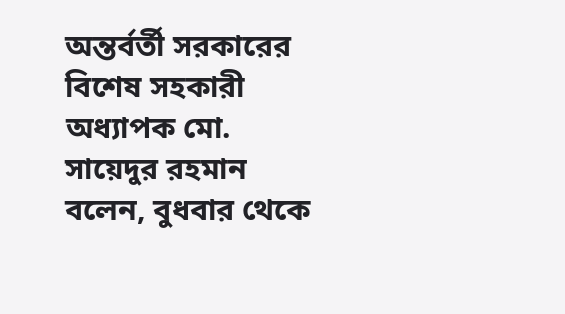অন্তর্বর্তী সরকারের বিশেষ সহকারী অধ্যাপক মো. সায়েদুর রহমান বলেন, বুধবার থেকে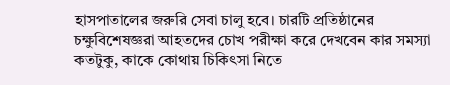হাসপাতালের জরুরি সেবা চালু হবে। চারটি প্রতিষ্ঠানের চক্ষুবিশেষজ্ঞরা আহতদের চোখ পরীক্ষা করে দেখবেন কার সমস্যা কতটুকু, কাকে কোথায় চিকিৎসা নিতে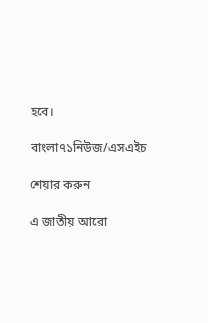হবে।

বাংলা৭১নিউজ/এসএইচ

শেয়ার করুন

এ জাতীয় আরো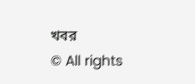খবর
© All rights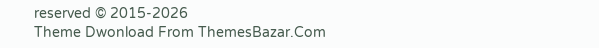reserved © 2015-2026
Theme Dwonload From ThemesBazar.Com